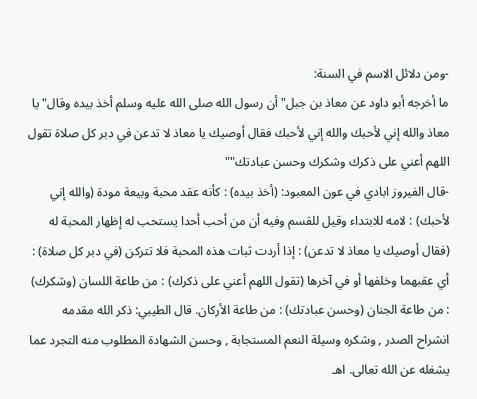-ومن دلائل الاسم في السنة:
ما أخرجه أبو داود عن معاذ بن جبل"أن رسول الله صلى الله عليه وسلم أخذ بيده وقال"يا معاذ والله إني لأحبك والله إني لأحبك فقال أوصيك يا معاذ لا تدعن في دبر كل صلاة تقول اللهم أعني على ذكرك وشكرك وحسن عبادتك""
-قال الفيروز ابادي في عون المعبود: (أخذ بيده) : كأنه عقد محبة وبيعة مودة (والله إني لأحبك) : لامه للابتداء وقيل للقسم وفيه أن من أحب أحدا يستحب له إظهار المحبة له (فقال أوصيك يا معاذ لا تدعن) : إذا أردت ثبات هذه المحبة فلا تتركن (في دبر كل صلاة) : أي عقبهما وخلفها أو في آخرها (تقول اللهم أعني على ذكرك) : من طاعة اللسان (وشكرك) : من طاعة الجنان (وحسن عبادتك) : من طاعة الأركان. قال الطيبي: ذكر الله مقدمه انشراح الصدر , وشكره وسيلة النعم المستجابة , وحسن الشهادة المطلوب منه التجرد عما يشغله عن الله تعالى. اهـ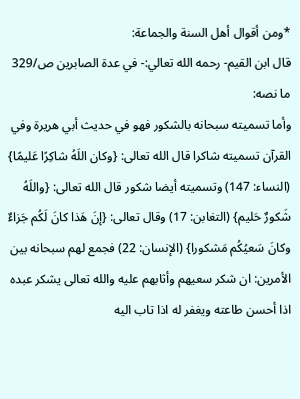*ومن أقوال أهل السنة والجماعة:
قال ابن القيم- رحمه الله تعالي:- في عدة الصابرين ص/329 ما نصه:
وأما تسميته سبحانه بالشكور فهو في حديث أبي هريرة وفي القرآن تسميته شاكرا قال الله تعالى: {وكان اللَهُ شاكِرًا عَليمًا} (النساء: 147) وتسميته أيضا شكور قال الله تعالى: {واللَهُ شَكورٌ حَليم} (التغابن: 17) وقال تعالى: {إنَ هَذا كانَ لَكُم جَزاءٌ وكانَ سَعيُكُم مَشكورا} (الإنسان: 22) فجمع لهم سبحانه بين الأمرين: ان شكر سعيهم وأثابهم عليه والله تعالى يشكر عبده اذا أحسن طاعته ويغفر له اذا تاب اليه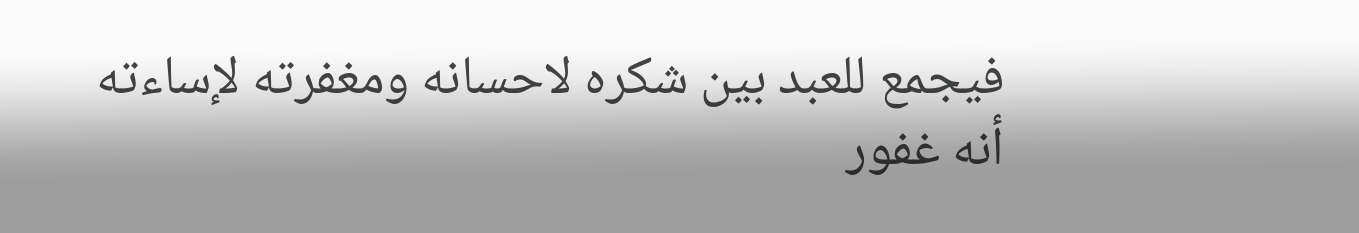فيجمع للعبد بين شكره لاحسانه ومغفرته لإساءته أنه غفور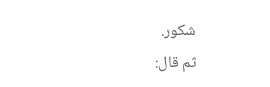شكور.
ثم قال: